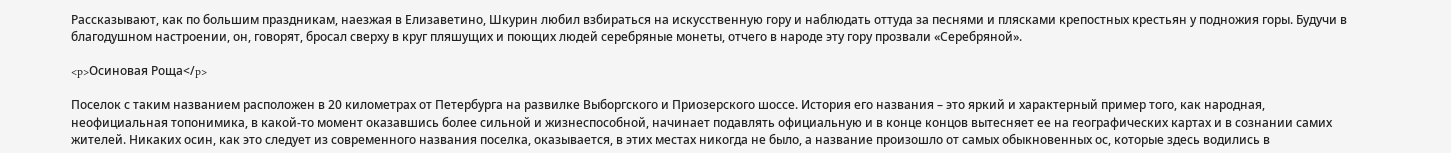Рассказывают, как по большим праздникам, наезжая в Елизаветино, Шкурин любил взбираться на искусственную гору и наблюдать оттуда за песнями и плясками крепостных крестьян у подножия горы. Будучи в благодушном настроении, он, говорят, бросал сверху в круг пляшущих и поющих людей серебряные монеты, отчего в народе эту гору прозвали «Серебряной».

<p>Осиновая Роща</p>

Поселок с таким названием расположен в 20 километрах от Петербурга на развилке Выборгского и Приозерского шоссе. История его названия – это яркий и характерный пример того, как народная, неофициальная топонимика, в какой-то момент оказавшись более сильной и жизнеспособной, начинает подавлять официальную и в конце концов вытесняет ее на географических картах и в сознании самих жителей. Никаких осин, как это следует из современного названия поселка, оказывается, в этих местах никогда не было, а название произошло от самых обыкновенных ос, которые здесь водились в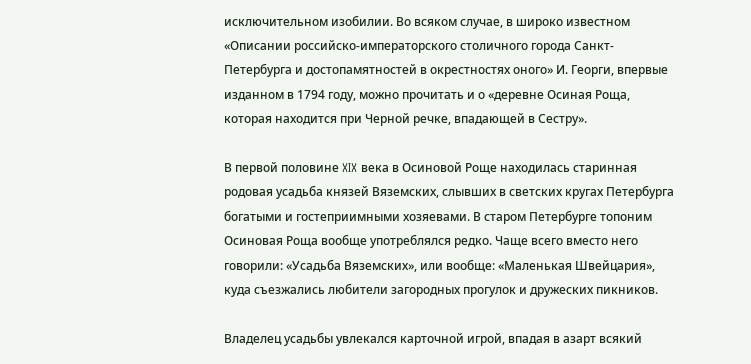исключительном изобилии. Во всяком случае, в широко известном «Описании российско-императорского столичного города Санкт-Петербурга и достопамятностей в окрестностях оного» И. Георги, впервые изданном в 1794 году, можно прочитать и о «деревне Осиная Роща, которая находится при Черной речке, впадающей в Сестру».

В первой половине XIX века в Осиновой Роще находилась старинная родовая усадьба князей Вяземских, слывших в светских кругах Петербурга богатыми и гостеприимными хозяевами. В старом Петербурге топоним Осиновая Роща вообще употреблялся редко. Чаще всего вместо него говорили: «Усадьба Вяземских», или вообще: «Маленькая Швейцария», куда съезжались любители загородных прогулок и дружеских пикников.

Владелец усадьбы увлекался карточной игрой, впадая в азарт всякий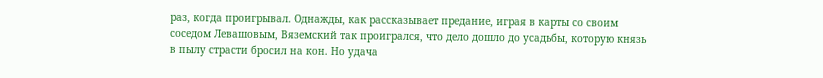раз, когда проигрывал. Однажды, как рассказывает предание, играя в карты со своим соседом Левашовым, Вяземский так проигрался, что дело дошло до усадьбы, которую князь в пылу страсти бросил на кон. Но удача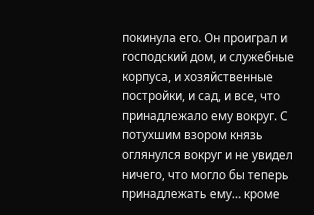покинула его. Он проиграл и господский дом, и служебные корпуса, и хозяйственные постройки, и сад, и все, что принадлежало ему вокруг. С потухшим взором князь оглянулся вокруг и не увидел ничего, что могло бы теперь принадлежать ему… кроме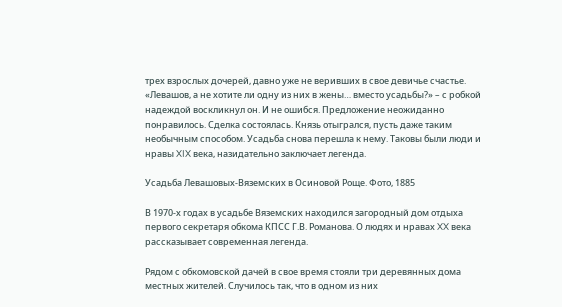трех взрослых дочерей, давно уже не веривших в свое девичье счастье. «Левашов, а не хотите ли одну из них в жены… вместо усадьбы?» – с робкой надеждой воскликнул он. И не ошибся. Предложение неожиданно понравилось. Сделка состоялась. Князь отыгрался, пусть даже таким необычным способом. Усадьба снова перешла к нему. Таковы были люди и нравы XIX века, назидательно заключает легенда.

Усадьба Левашовых-Вяземских в Осиновой Роще. Фото, 1885

В 1970-х годах в усадьбе Вяземских находился загородный дом отдыха первого секретаря обкома КПСС Г.В. Романова. О людях и нравах XX века рассказывает современная легенда.

Рядом с обкомовской дачей в свое время стояли три деревянных дома местных жителей. Случилось так, что в одном из них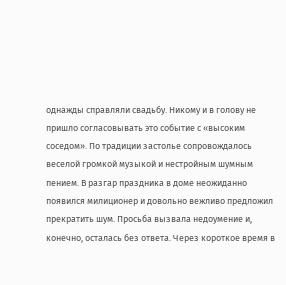однажды справляли свадьбу. Никому и в голову не пришло согласовывать это событие с «высоким соседом». По традиции застолье сопровождалось веселой громкой музыкой и нестройным шумным пением. В разгар праздника в доме неожиданно появился милиционер и довольно вежливо предложил прекратить шум. Просьба вызвала недоумение и, конечно, осталась без ответа. Через короткое время в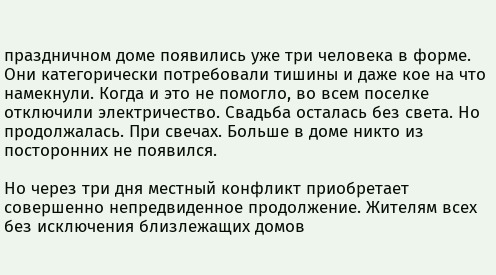праздничном доме появились уже три человека в форме. Они категорически потребовали тишины и даже кое на что намекнули. Когда и это не помогло, во всем поселке отключили электричество. Свадьба осталась без света. Но продолжалась. При свечах. Больше в доме никто из посторонних не появился.

Но через три дня местный конфликт приобретает совершенно непредвиденное продолжение. Жителям всех без исключения близлежащих домов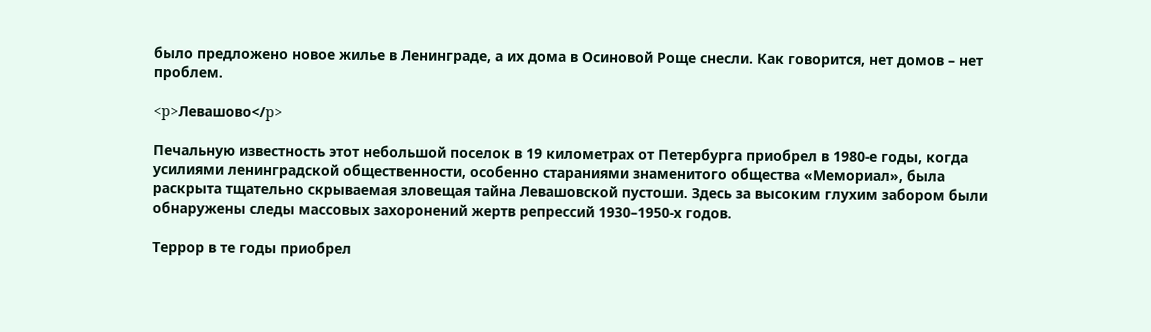было предложено новое жилье в Ленинграде, а их дома в Осиновой Роще снесли. Как говорится, нет домов – нет проблем.

<p>Левашово</p>

Печальную известность этот небольшой поселок в 19 километрах от Петербурга приобрел в 1980-е годы, когда усилиями ленинградской общественности, особенно стараниями знаменитого общества «Мемориал», была раскрыта тщательно скрываемая зловещая тайна Левашовской пустоши. Здесь за высоким глухим забором были обнаружены следы массовых захоронений жертв репрессий 1930–1950-х годов.

Террор в те годы приобрел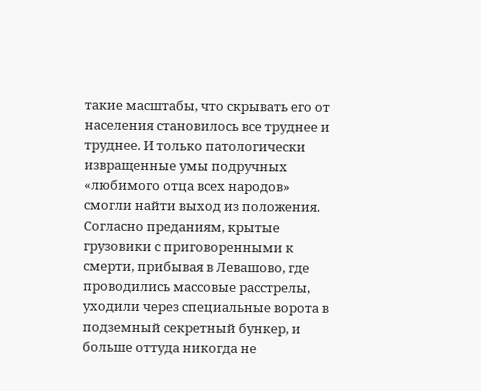такие масштабы, что скрывать его от населения становилось все труднее и труднее. И только патологически извращенные умы подручных «любимого отца всех народов» смогли найти выход из положения. Согласно преданиям, крытые грузовики с приговоренными к смерти, прибывая в Левашово, где проводились массовые расстрелы, уходили через специальные ворота в подземный секретный бункер, и больше оттуда никогда не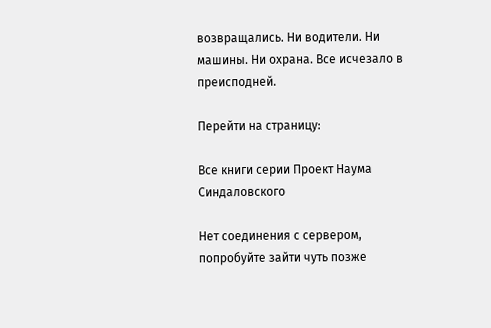возвращались. Ни водители. Ни машины. Ни охрана. Все исчезало в преисподней.

Перейти на страницу:

Все книги серии Проект Наума Синдаловского

Нет соединения с сервером, попробуйте зайти чуть позже